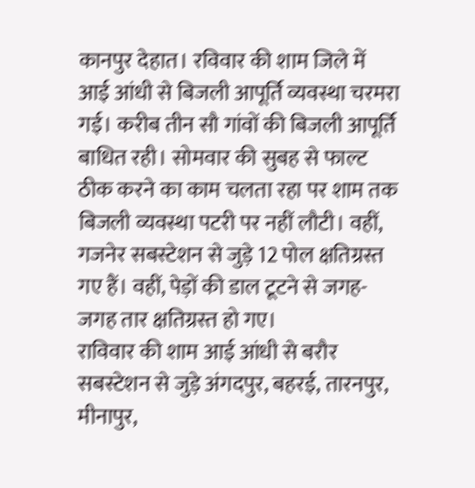कानपुर देहात। रविवार की शाम जिले में आई आंधी से बिजली आपूर्ति व्यवस्था चरमरा गई। करीब तीन सौ गांवों की बिजली आपूर्ति बाधित रही। सोमवार की सुबह से फाल्ट ठीक करने का काम चलता रहा पर शाम तक बिजली व्यवस्था पटरी पर नहीं लौटी। वहीं, गजनेर सबस्टेशन से जुड़े 12 पोल क्षतिग्रस्त गए हैं। वहीं, पेड़ों की डाल टूटने से जगह-जगह तार क्षतिग्रस्त हो गए।
राविवार की शाम आई आंधी से बरौर सबस्टेशन से जुड़े अंगदपुर, बहरई, तारनपुर, मीनापुर,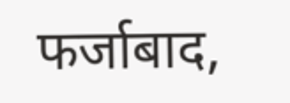फर्जाबाद,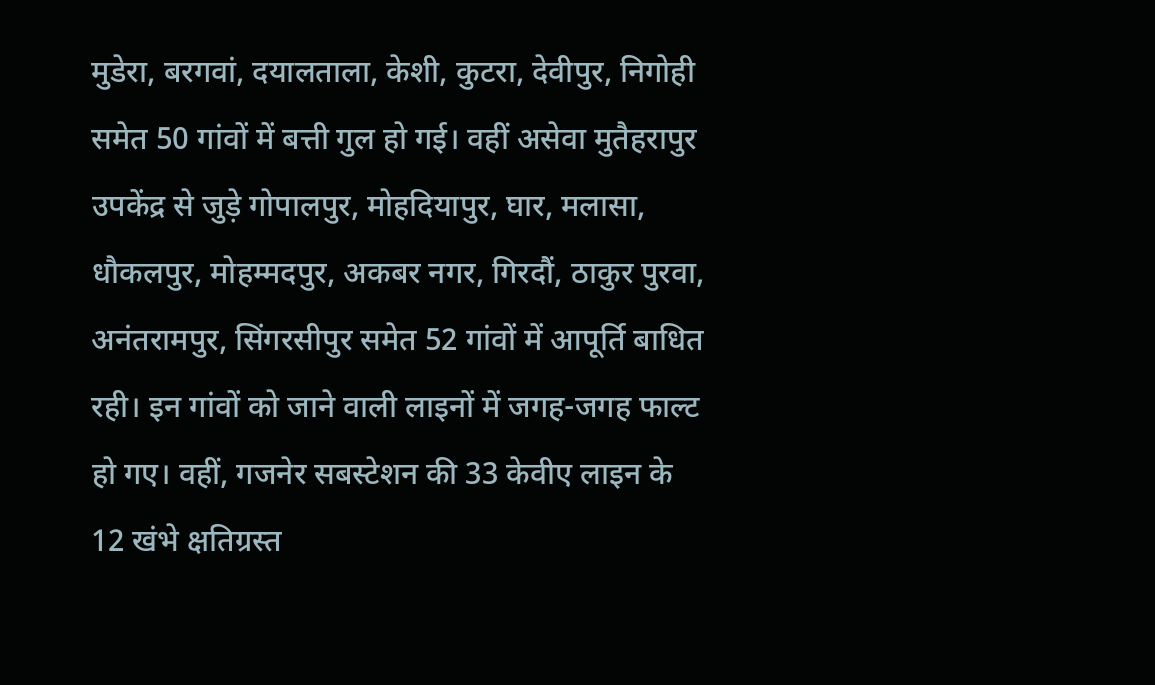मुडेरा, बरगवां, दयालताला, केशी, कुटरा, देवीपुर, निगोही समेत 50 गांवों में बत्ती गुल हो गई। वहीं असेवा मुतैहरापुर उपकेंद्र से जुड़े गोपालपुर, मोहदियापुर, घार, मलासा, धौकलपुर, मोहम्मदपुर, अकबर नगर, गिरदौं, ठाकुर पुरवा, अनंतरामपुर, सिंगरसीपुर समेत 52 गांवों में आपूर्ति बाधित रही। इन गांवों को जाने वाली लाइनों में जगह-जगह फाल्ट हो गए। वहीं, गजनेर सबस्टेशन की 33 केवीए लाइन के 12 खंभे क्षतिग्रस्त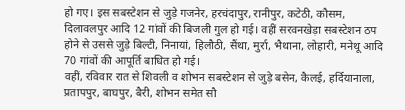हो गए। इस सबस्टेशन से जुड़े गजनेर, हरचंदापुर, रानीपुर, कटेठी, कौसम, दिलावलपुर आदि 12 गांवों की बिजली गुल हो गई। वहीं सरवनखेड़ा सबस्टेशन ठप होने से उससे जुड़े बिल्टी, निनायां, हिलौठी, सैंथा, मुर्रा, भैथाना, लोहारी, मनेथू आदि 70 गांवों की आपूर्ति बाधित हो गई।
वहीं, रविवार रात से शिवली व शोभन सबस्टेशन से जुड़े बसेन, कैलई, हर्दियानाला, प्रतापपुर, बाघपुर, बैरी, शोभन समेत सौ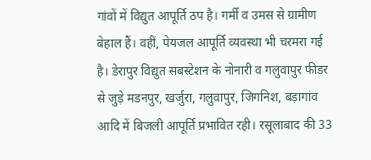गांवों में विद्युत आपूर्ति ठप है। गर्मी व उमस से ग्रामीण बेहाल हैं। वहीं, पेयजल आपूर्ति व्यवस्था भी चरमरा गई है। डेरापुर विद्युत सबस्टेशन के नोनारी व गलुवापुर फीडर से जुड़े मडनपुर, खर्जुरा, गलुवापुर, जिगनिश, बड़ागांव आदि में बिजली आपूर्ति प्रभावित रही। रसूलाबाद की 33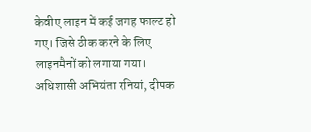केवीए लाइन में कई जगह फाल्ट हो गए। जिसे ठीक करने के लिए लाइनमैनों को लगाया गया।
अधिशासी अभियंता रनियां, दीपक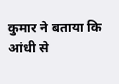कुमार ने बताया कि आंधी से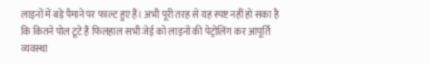लाइनों में बड़े पैमाने पर फाल्ट हुए हैं। अभी पूरी तरह से यह स्पष्ट नहीं हो सका है कि कितने पोल टूटे हैं फिलहाल सभी जेई को लाइनों की पेट्रोलिंग कर आपूर्ति व्यवस्था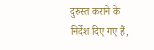दुरुस्त कराने के निर्देश दिए गए हैं,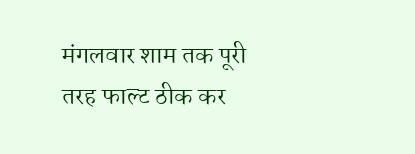मंगलवार शाम तक पूरी तरह फाल्ट ठीक कर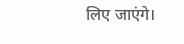लिए जाएंगे।